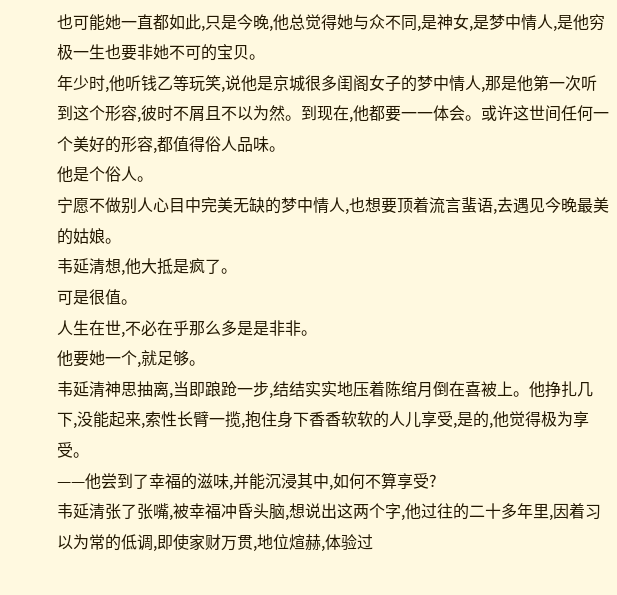也可能她一直都如此,只是今晚,他总觉得她与众不同,是神女,是梦中情人,是他穷极一生也要非她不可的宝贝。
年少时,他听钱乙等玩笑,说他是京城很多闺阁女子的梦中情人,那是他第一次听到这个形容,彼时不屑且不以为然。到现在,他都要一一体会。或许这世间任何一个美好的形容,都值得俗人品味。
他是个俗人。
宁愿不做别人心目中完美无缺的梦中情人,也想要顶着流言蜚语,去遇见今晚最美的姑娘。
韦延清想,他大抵是疯了。
可是很值。
人生在世,不必在乎那么多是是非非。
他要她一个,就足够。
韦延清神思抽离,当即踉跄一步,结结实实地压着陈绾月倒在喜被上。他挣扎几下,没能起来,索性长臂一揽,抱住身下香香软软的人儿享受,是的,他觉得极为享受。
——他尝到了幸福的滋味,并能沉浸其中,如何不算享受?
韦延清张了张嘴,被幸福冲昏头脑,想说出这两个字,他过往的二十多年里,因着习以为常的低调,即使家财万贯,地位煊赫,体验过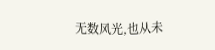无数风光,也从未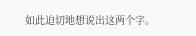如此迫切地想说出这两个字。